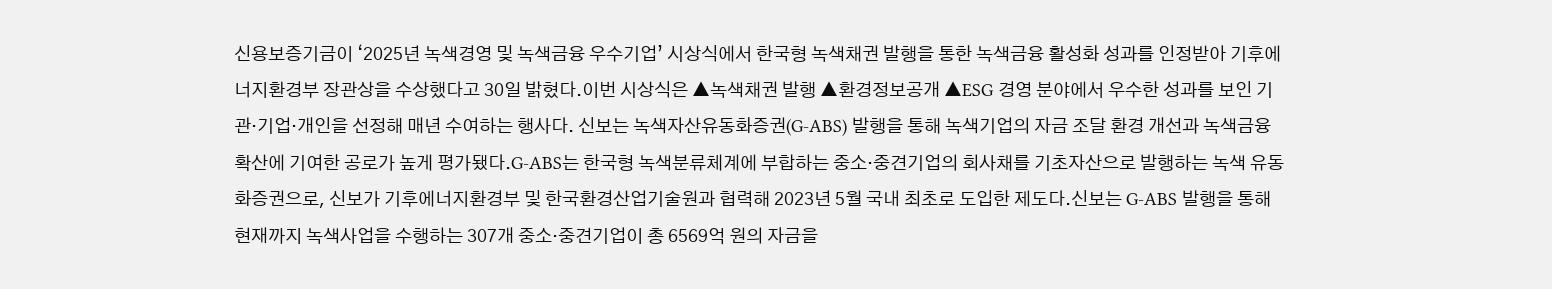신용보증기금이 ‘2025년 녹색경영 및 녹색금융 우수기업’ 시상식에서 한국형 녹색채권 발행을 통한 녹색금융 활성화 성과를 인정받아 기후에너지환경부 장관상을 수상했다고 30일 밝혔다.이번 시상식은 ▲녹색채권 발행 ▲환경정보공개 ▲ESG 경영 분야에서 우수한 성과를 보인 기관·기업·개인을 선정해 매년 수여하는 행사다. 신보는 녹색자산유동화증권(G-ABS) 발행을 통해 녹색기업의 자금 조달 환경 개선과 녹색금융 확산에 기여한 공로가 높게 평가됐다.G-ABS는 한국형 녹색분류체계에 부합하는 중소·중견기업의 회사채를 기초자산으로 발행하는 녹색 유동화증권으로, 신보가 기후에너지환경부 및 한국환경산업기술원과 협력해 2023년 5월 국내 최초로 도입한 제도다.신보는 G-ABS 발행을 통해 현재까지 녹색사업을 수행하는 307개 중소·중견기업이 총 6569억 원의 자금을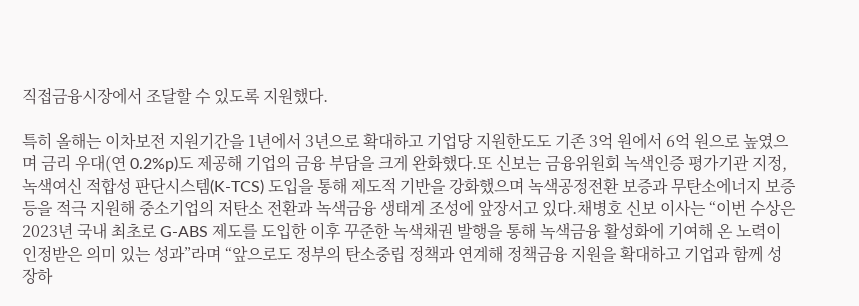직접금융시장에서 조달할 수 있도록 지원했다.

특히 올해는 이차보전 지원기간을 1년에서 3년으로 확대하고 기업당 지원한도도 기존 3억 원에서 6억 원으로 높였으며 금리 우대(연 0.2%p)도 제공해 기업의 금융 부담을 크게 완화했다.또 신보는 금융위원회 녹색인증 평가기관 지정, 녹색여신 적합성 판단시스템(K-TCS) 도입을 통해 제도적 기반을 강화했으며 녹색공정전환 보증과 무탄소에너지 보증 등을 적극 지원해 중소기업의 저탄소 전환과 녹색금융 생태계 조성에 앞장서고 있다.채병호 신보 이사는 “이번 수상은 2023년 국내 최초로 G-ABS 제도를 도입한 이후 꾸준한 녹색채권 발행을 통해 녹색금융 활성화에 기여해 온 노력이 인정받은 의미 있는 성과”라며 “앞으로도 정부의 탄소중립 정책과 연계해 정책금융 지원을 확대하고 기업과 함께 성장하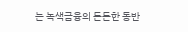는 녹색금융의 든든한 동반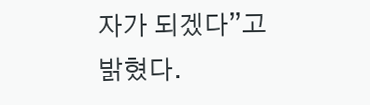자가 되겠다”고 밝혔다.